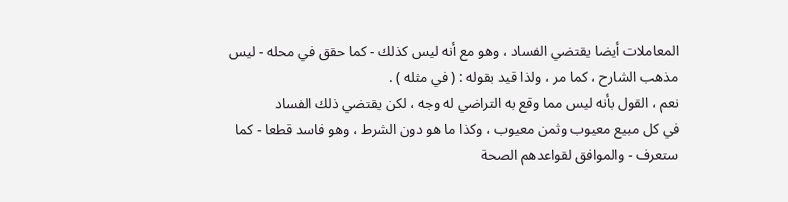المعاملات أيضا يقتضي الفساد ، وهو مع أنه ليس كذلك - كما حقق في محله - ليس
مذهب الشارح ، كما مر ، ولذا قيد بقوله : ( في مثله ) .
نعم ، القول بأنه ليس مما وقع به التراضي له وجه ، لكن يقتضي ذلك الفساد
في كل مبيع معيوب وثمن معيوب ، وكذا ما هو دون الشرط ، وهو فاسد قطعا - كما
ستعرف - والموافق لقواعدهم الصحة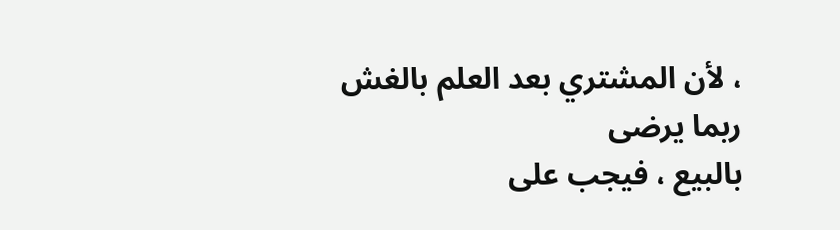، لأن المشتري بعد العلم بالغش ربما يرضى
بالبيع ، فيجب على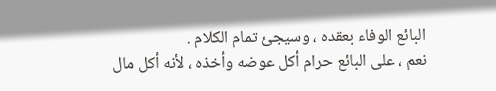البائع الوفاء بعقده ، وسيجئ تمام الكلام .
نعم ، على البائع حرام أكل عوضه وأخذه ، لأنه أكل مال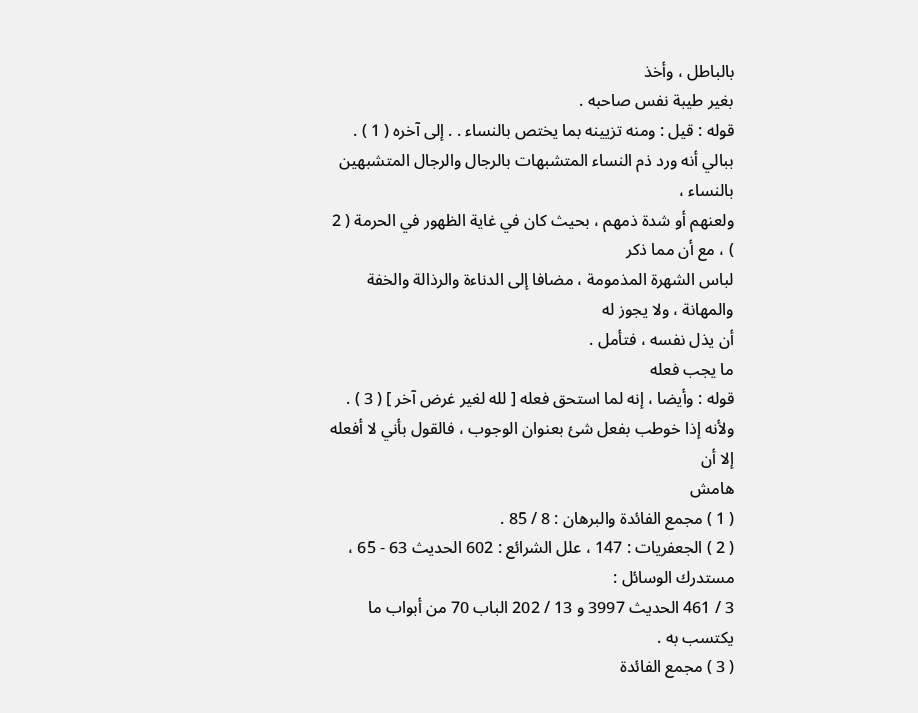بالباطل ، وأخذ
بغير طيبة نفس صاحبه .
قوله : قيل : ومنه تزيينه بما يختص بالنساء . . إلى آخره ( 1 ) .
ببالي أنه ورد ذم النساء المتشبهات بالرجال والرجال المتشبهين بالنساء ،
ولعنهم أو شدة ذمهم ، بحيث كان في غاية الظهور في الحرمة ( 2 ) ، مع أن مما ذكر
لباس الشهرة المذمومة ، مضافا إلى الدناءة والرذالة والخفة والمهانة ، ولا يجوز له
أن يذل نفسه ، فتأمل .
ما يجب فعله
قوله : وأيضا ، إنه لما استحق فعله [ لله لغير غرض آخر ] ( 3 ) .
ولأنه إذا خوطب بفعل شئ بعنوان الوجوب ، فالقول بأني لا أفعله إلا أن
هامش
( 1 ) مجمع الفائدة والبرهان : 8 / 85 .
( 2 ) الجعفريات : 147 ، علل الشرائع : 602 الحديث 63 - 65 ، مستدرك الوسائل :
3 / 461 الحديث 3997 و 13 / 202 الباب 70 من أبواب ما يكتسب به .
( 3 ) مجمع الفائدة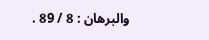والبرهان : 8 / 89 .